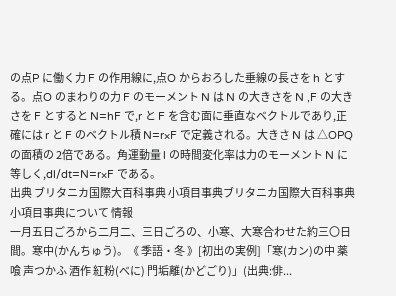の点P に働く力 F の作用線に,点O からおろした垂線の長さを h とする。点O のまわりの力 F のモーメント N は N の大きさを N ,F の大きさを F とすると N=hF で,r と F を含む面に垂直なベクトルであり,正確には r と F のベクトル積 N=r×F で定義される。大きさ N は △OPQ の面積の 2倍である。角運動量 l の時間変化率は力のモーメント N に等しく,dl/dt=N=r×F である。
出典 ブリタニカ国際大百科事典 小項目事典ブリタニカ国際大百科事典 小項目事典について 情報
一月五日ごろから二月二、三日ごろの、小寒、大寒合わせた約三〇日間。寒中(かんちゅう)。《 季語・冬 》[初出の実例]「寒(カン)の中 薬喰 声つかふ 酒作 紅粉(べに) 門垢離(かどごり)」(出典:俳...